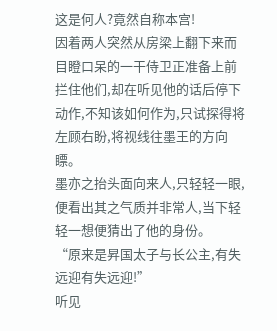这是何人?竟然自称本宫!
因着两人突然从房梁上翻下来而目瞪口呆的一干侍卫正准备上前拦住他们,却在听见他的话后停下动作,不知该如何作为,只试探得将左顾右盼,将视线往墨王的方向瞟。
墨亦之抬头面向来人,只轻轻一眼,便看出其之气质并非常人,当下轻轻一想便猜出了他的身份。
“原来是昇国太子与长公主,有失远迎有失远迎!”
听见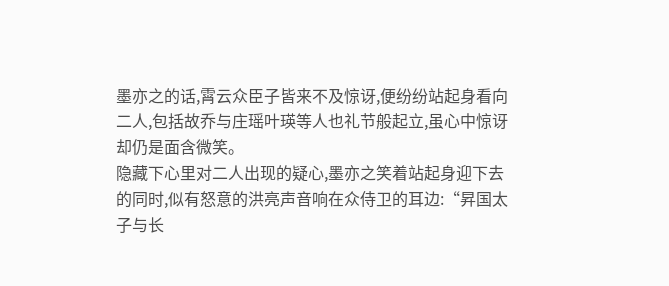墨亦之的话,霄云众臣子皆来不及惊讶,便纷纷站起身看向二人,包括故乔与庄瑶叶瑛等人也礼节般起立,虽心中惊讶却仍是面含微笑。
隐藏下心里对二人出现的疑心,墨亦之笑着站起身迎下去的同时,似有怒意的洪亮声音响在众侍卫的耳边:“昇国太子与长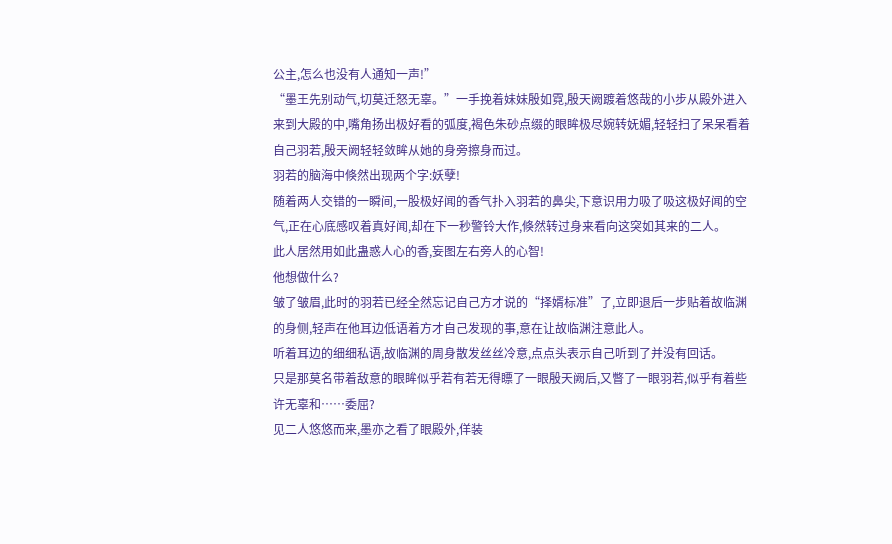公主,怎么也没有人通知一声!”
“墨王先别动气,切莫迁怒无辜。”一手挽着妹妹殷如霓,殷天阙踱着悠哉的小步从殿外进入来到大殿的中,嘴角扬出极好看的弧度,褐色朱砂点缀的眼眸极尽婉转妩媚,轻轻扫了呆呆看着自己羽若,殷天阙轻轻敛眸从她的身旁擦身而过。
羽若的脑海中倏然出现两个字:妖孽!
随着两人交错的一瞬间,一股极好闻的香气扑入羽若的鼻尖,下意识用力吸了吸这极好闻的空气,正在心底感叹着真好闻,却在下一秒警铃大作,倏然转过身来看向这突如其来的二人。
此人居然用如此蛊惑人心的香,妄图左右旁人的心智!
他想做什么?
皱了皱眉,此时的羽若已经全然忘记自己方才说的“择婿标准”了,立即退后一步贴着故临渊的身侧,轻声在他耳边低语着方才自己发现的事,意在让故临渊注意此人。
听着耳边的细细私语,故临渊的周身散发丝丝冷意,点点头表示自己听到了并没有回话。
只是那莫名带着敌意的眼眸似乎若有若无得瞟了一眼殷天阙后,又瞥了一眼羽若,似乎有着些许无辜和……委屈?
见二人悠悠而来,墨亦之看了眼殿外,佯装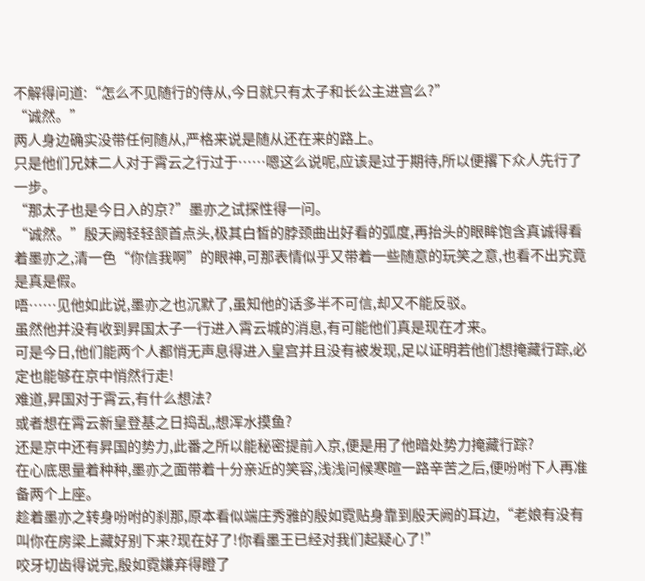不解得问道:“怎么不见随行的侍从,今日就只有太子和长公主进宫么?”
“诚然。”
两人身边确实没带任何随从,严格来说是随从还在来的路上。
只是他们兄妹二人对于霄云之行过于……嗯这么说呢,应该是过于期待,所以便撂下众人先行了一步。
“那太子也是今日入的京?”墨亦之试探性得一问。
“诚然。”殷天阙轻轻颔首点头,极其白皙的脖颈曲出好看的弧度,再抬头的眼眸饱含真诚得看着墨亦之,清一色“你信我啊”的眼神,可那表情似乎又带着一些随意的玩笑之意,也看不出究竟是真是假。
唔……见他如此说,墨亦之也沉默了,虽知他的话多半不可信,却又不能反驳。
虽然他并没有收到昇国太子一行进入霄云城的消息,有可能他们真是现在才来。
可是今日,他们能两个人都悄无声息得进入皇宫并且没有被发现,足以证明若他们想掩藏行踪,必定也能够在京中悄然行走!
难道,昇国对于霄云,有什么想法?
或者想在霄云新皇登基之日捣乱,想浑水摸鱼?
还是京中还有昇国的势力,此番之所以能秘密提前入京,便是用了他暗处势力掩藏行踪?
在心底思量着种种,墨亦之面带着十分亲近的笑容,浅浅问候寒暄一路辛苦之后,便吩咐下人再准备两个上座。
趁着墨亦之转身吩咐的刹那,原本看似端庄秀雅的殷如霓贴身靠到殷天阙的耳边,“老娘有没有叫你在房梁上藏好别下来?现在好了!你看墨王已经对我们起疑心了!”
咬牙切齿得说完,殷如霓嫌弃得瞪了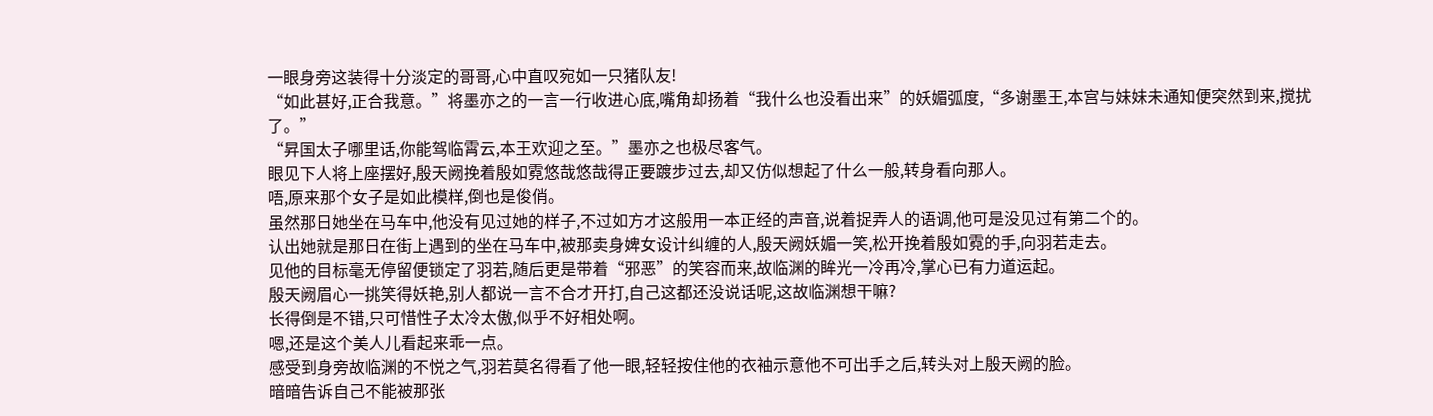一眼身旁这装得十分淡定的哥哥,心中直叹宛如一只猪队友!
“如此甚好,正合我意。”将墨亦之的一言一行收进心底,嘴角却扬着“我什么也没看出来”的妖媚弧度,“多谢墨王,本宫与妹妹未通知便突然到来,搅扰了。”
“昇国太子哪里话,你能驾临霄云,本王欢迎之至。”墨亦之也极尽客气。
眼见下人将上座摆好,殷天阙挽着殷如霓悠哉悠哉得正要踱步过去,却又仿似想起了什么一般,转身看向那人。
唔,原来那个女子是如此模样,倒也是俊俏。
虽然那日她坐在马车中,他没有见过她的样子,不过如方才这般用一本正经的声音,说着捉弄人的语调,他可是没见过有第二个的。
认出她就是那日在街上遇到的坐在马车中,被那卖身婢女设计纠缠的人,殷天阙妖媚一笑,松开挽着殷如霓的手,向羽若走去。
见他的目标毫无停留便锁定了羽若,随后更是带着“邪恶”的笑容而来,故临渊的眸光一冷再冷,掌心已有力道运起。
殷天阙眉心一挑笑得妖艳,别人都说一言不合才开打,自己这都还没说话呢,这故临渊想干嘛?
长得倒是不错,只可惜性子太冷太傲,似乎不好相处啊。
嗯,还是这个美人儿看起来乖一点。
感受到身旁故临渊的不悦之气,羽若莫名得看了他一眼,轻轻按住他的衣袖示意他不可出手之后,转头对上殷天阙的脸。
暗暗告诉自己不能被那张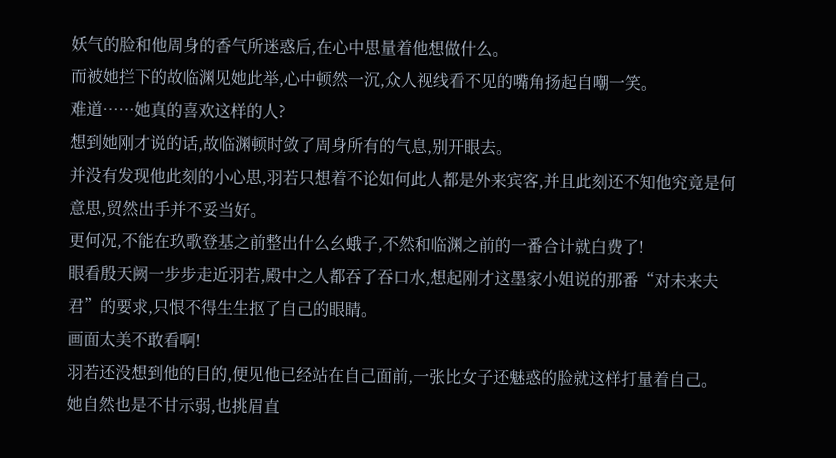妖气的脸和他周身的香气所迷惑后,在心中思量着他想做什么。
而被她拦下的故临渊见她此举,心中顿然一沉,众人视线看不见的嘴角扬起自嘲一笑。
难道……她真的喜欢这样的人?
想到她刚才说的话,故临渊顿时敛了周身所有的气息,别开眼去。
并没有发现他此刻的小心思,羽若只想着不论如何此人都是外来宾客,并且此刻还不知他究竟是何意思,贸然出手并不妥当好。
更何况,不能在玖歌登基之前整出什么幺蛾子,不然和临渊之前的一番合计就白费了!
眼看殷天阙一步步走近羽若,殿中之人都吞了吞口水,想起刚才这墨家小姐说的那番“对未来夫君”的要求,只恨不得生生抠了自己的眼睛。
画面太美不敢看啊!
羽若还没想到他的目的,便见他已经站在自己面前,一张比女子还魅惑的脸就这样打量着自己。
她自然也是不甘示弱,也挑眉直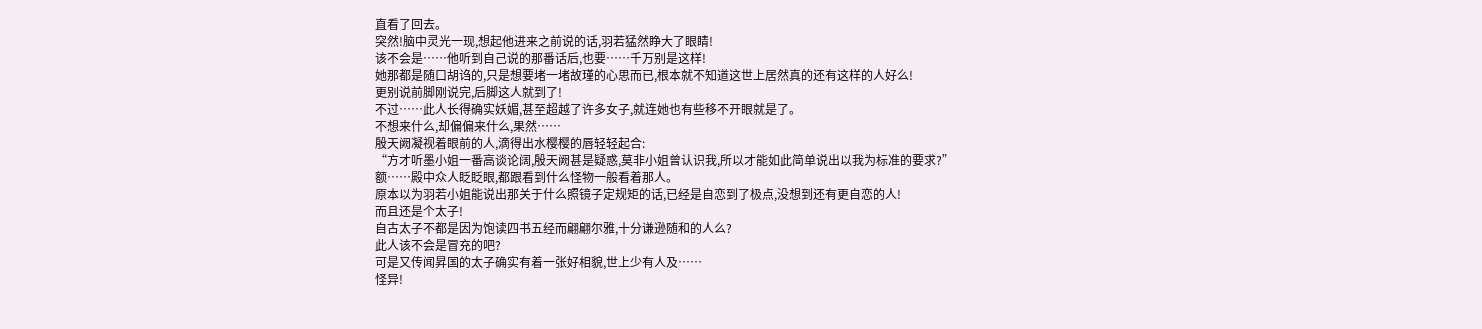直看了回去。
突然!脑中灵光一现,想起他进来之前说的话,羽若猛然睁大了眼睛!
该不会是……他听到自己说的那番话后,也要……千万别是这样!
她那都是随口胡诌的,只是想要堵一堵故瑾的心思而已,根本就不知道这世上居然真的还有这样的人好么!
更别说前脚刚说完,后脚这人就到了!
不过……此人长得确实妖媚,甚至超越了许多女子,就连她也有些移不开眼就是了。
不想来什么,却偏偏来什么,果然……
殷天阙凝视着眼前的人,滴得出水樱樱的唇轻轻起合:
“方才听墨小姐一番高谈论阔,殷天阙甚是疑惑,莫非小姐曾认识我,所以才能如此简单说出以我为标准的要求?”
额……殿中众人眨眨眼,都跟看到什么怪物一般看着那人。
原本以为羽若小姐能说出那关于什么照镜子定规矩的话,已经是自恋到了极点,没想到还有更自恋的人!
而且还是个太子!
自古太子不都是因为饱读四书五经而翩翩尔雅,十分谦逊随和的人么?
此人该不会是冒充的吧?
可是又传闻昇国的太子确实有着一张好相貌,世上少有人及……
怪异!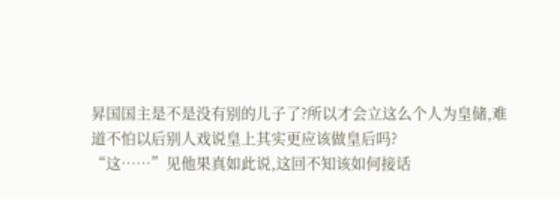昇国国主是不是没有别的儿子了?所以才会立这么个人为皇储,难道不怕以后别人戏说皇上其实更应该做皇后吗?
“这……”见他果真如此说,这回不知该如何接话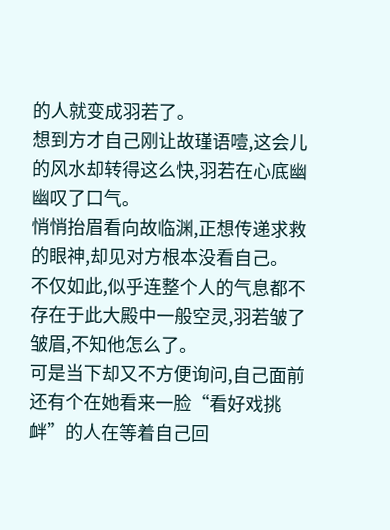的人就变成羽若了。
想到方才自己刚让故瑾语噎,这会儿的风水却转得这么快,羽若在心底幽幽叹了口气。
悄悄抬眉看向故临渊,正想传递求救的眼神,却见对方根本没看自己。
不仅如此,似乎连整个人的气息都不存在于此大殿中一般空灵,羽若皱了皱眉,不知他怎么了。
可是当下却又不方便询问,自己面前还有个在她看来一脸“看好戏挑衅”的人在等着自己回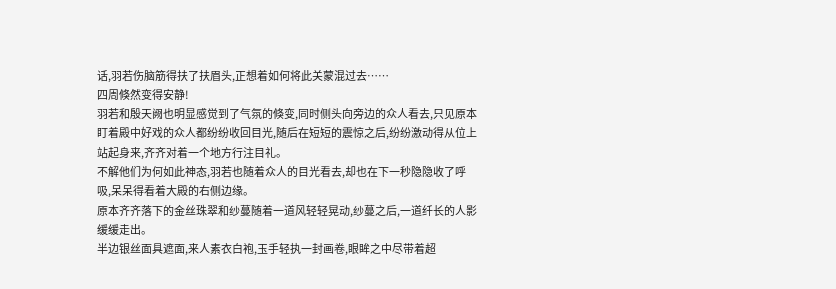话,羽若伤脑筋得扶了扶眉头,正想着如何将此关蒙混过去……
四周倏然变得安静!
羽若和殷天阙也明显感觉到了气氛的倏变,同时侧头向旁边的众人看去,只见原本盯着殿中好戏的众人都纷纷收回目光,随后在短短的震惊之后,纷纷激动得从位上站起身来,齐齐对着一个地方行注目礼。
不解他们为何如此神态,羽若也随着众人的目光看去,却也在下一秒隐隐收了呼吸,呆呆得看着大殿的右侧边缘。
原本齐齐落下的金丝珠翠和纱蔓随着一道风轻轻晃动,纱蔓之后,一道纤长的人影缓缓走出。
半边银丝面具遮面,来人素衣白袍,玉手轻执一封画卷,眼眸之中尽带着超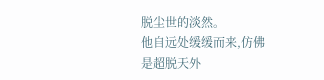脱尘世的淡然。
他自远处缓缓而来,仿佛是超脱天外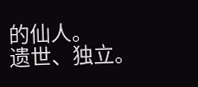的仙人。
遗世、独立。